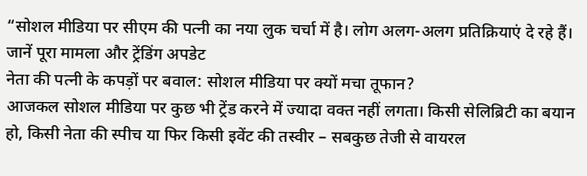“सोशल मीडिया पर सीएम की पत्नी का नया लुक चर्चा में है। लोग अलग-अलग प्रतिक्रियाएं दे रहे हैं। जानें पूरा मामला और ट्रेंडिंग अपडेट
नेता की पत्नी के कपड़ों पर बवाल: सोशल मीडिया पर क्यों मचा तूफान?
आजकल सोशल मीडिया पर कुछ भी ट्रेंड करने में ज्यादा वक्त नहीं लगता। किसी सेलिब्रिटी का बयान हो, किसी नेता की स्पीच या फिर किसी इवेंट की तस्वीर – सबकुछ तेजी से वायरल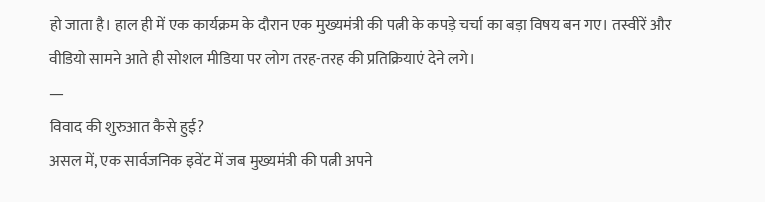हो जाता है। हाल ही में एक कार्यक्रम के दौरान एक मुख्यमंत्री की पत्नी के कपड़े चर्चा का बड़ा विषय बन गए। तस्वीरें और वीडियो सामने आते ही सोशल मीडिया पर लोग तरह-तरह की प्रतिक्रियाएं देने लगे।
—
विवाद की शुरुआत कैसे हुई?
असल में, एक सार्वजनिक इवेंट में जब मुख्यमंत्री की पत्नी अपने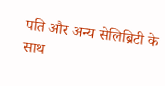पति और अन्य सेलिब्रिटी के साथ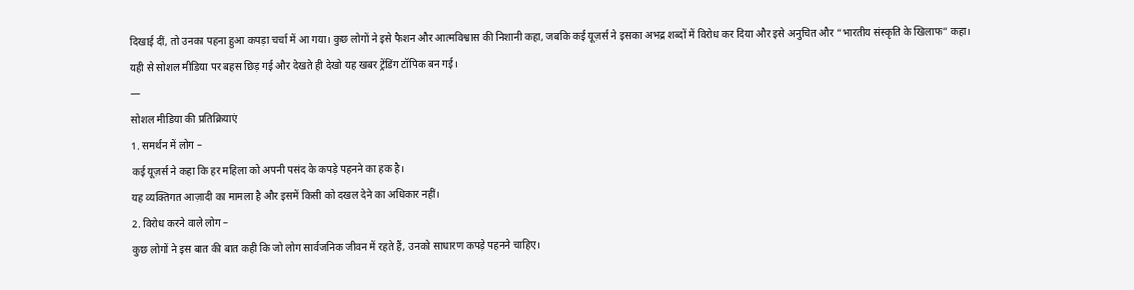दिखाई दीं, तो उनका पहना हुआ कपड़ा चर्चा में आ गया। कुछ लोगों ने इसे फैशन और आत्मविश्वास की निशानी कहा, जबकि कई यूज़र्स ने इसका अभद्र शब्दों में विरोध कर दिया और इसे अनुचित और “भारतीय संस्कृति के खिलाफ” कहा।
यही से सोशल मीडिया पर बहस छिड़ गई और देखते ही देखो यह खबर ट्रेंडिंग टॉपिक बन गई।
—
सोशल मीडिया की प्रतिक्रियाएं
1. समर्थन में लोग –
कई यूज़र्स ने कहा कि हर महिला को अपनी पसंद के कपड़े पहनने का हक है।
यह व्यक्तिगत आज़ादी का मामला है और इसमें किसी को दखल देने का अधिकार नहीं।
2. विरोध करने वाले लोग –
कुछ लोगों ने इस बात की बात कही कि जो लोग सार्वजनिक जीवन में रहते हैं, उनको साधारण कपड़े पहनने चाहिए।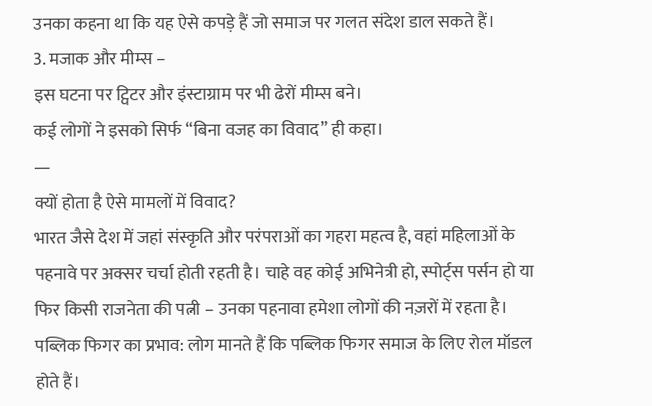उनका कहना था कि यह ऐसे कपड़े हैं जो समाज पर गलत संदेश डाल सकते हैं।
3. मजाक और मीम्स –
इस घटना पर ट्विटर और इंस्टाग्राम पर भी ढेरों मीम्स बने।
कई लोगों ने इसको सिर्फ “बिना वजह का विवाद” ही कहा।
—
क्यों होता है ऐसे मामलों में विवाद?
भारत जैसे देश में जहां संस्कृति और परंपराओं का गहरा महत्व है, वहां महिलाओं के पहनावे पर अक्सर चर्चा होती रहती है। चाहे वह कोई अभिनेत्री हो, स्पोर्ट्स पर्सन हो या फिर किसी राजनेता की पत्नी – उनका पहनावा हमेशा लोगों की नज़रों में रहता है।
पब्लिक फिगर का प्रभाव: लोग मानते हैं कि पब्लिक फिगर समाज के लिए रोल मॉडल होते हैं।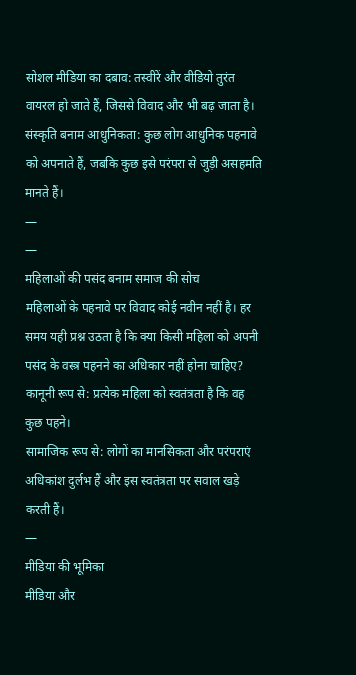सोशल मीडिया का दबाव: तस्वीरें और वीडियो तुरंत वायरल हो जाते हैं, जिससे विवाद और भी बढ़ जाता है।
संस्कृति बनाम आधुनिकता: कुछ लोग आधुनिक पहनावे को अपनाते हैं, जबकि कुछ इसे परंपरा से जुड़ी असहमति मानते हैं।
—
—
महिलाओं की पसंद बनाम समाज की सोच
महिलाओं के पहनावे पर विवाद कोई नवीन नहीं है। हर समय यही प्रश्न उठता है कि क्या किसी महिला को अपनी पसंद के वस्त्र पहनने का अधिकार नहीं होना चाहिए?
कानूनी रूप से: प्रत्येक महिला को स्वतंत्रता है कि वह कुछ पहने।
सामाजिक रूप से: लोगों का मानसिकता और परंपराएं अधिकांश दुर्लभ हैं और इस स्वतंत्रता पर सवाल खड़े करती हैं।
—
मीडिया की भूमिका
मीडिया और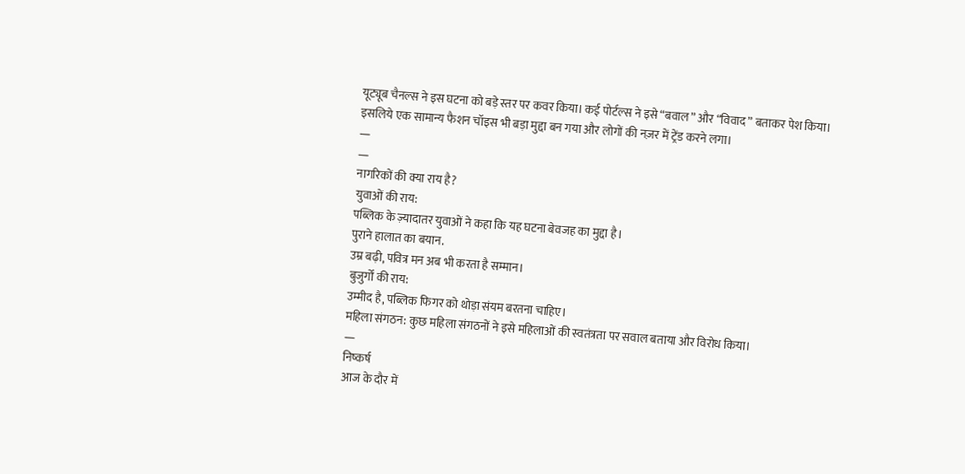यूट्यूब चैनल्स ने इस घटना को बड़े स्तर पर कवर किया। कई पोर्टल्स ने इसे “बवाल” और “विवाद” बताकर पेश किया।
इसलिये एक सामान्य फैशन चॉइस भी बड़ा मुद्दा बन गया और लोगों की नज़र में ट्रेंड करने लगा।
—
—
नागरिकों की क्या राय है?
युवाओं की राय:
पब्लिक के ज़्यादातर युवाओं ने कहा कि यह घटना बेवजह का मुद्दा है।
पुराने हालात का बयान.
उम्र बढ़ी, पवित्र मन अब भी करता है सम्मान।
बुजुर्गों की राय:
उम्मीद है, पब्लिक फिगर को थोड़ा संयम बरतना चाहिए।
महिला संगठन: कुछ महिला संगठनों ने इसे महिलाओं की स्वतंत्रता पर सवाल बताया और विरोध किया।
—
निष्कर्ष
आज के दौर में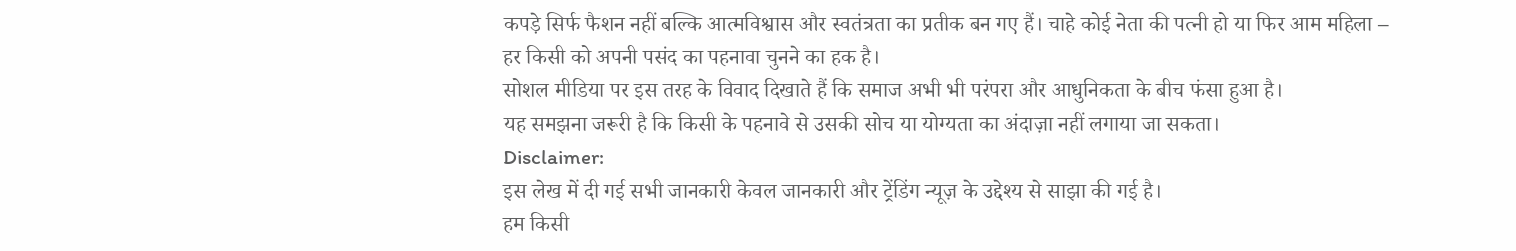कपड़े सिर्फ फैशन नहीं बल्कि आत्मविश्वास और स्वतंत्रता का प्रतीक बन गए हैं। चाहे कोई नेता की पत्नी हो या फिर आम महिला – हर किसी को अपनी पसंद का पहनावा चुनने का हक है।
सोशल मीडिया पर इस तरह के विवाद दिखाते हैं कि समाज अभी भी परंपरा और आधुनिकता के बीच फंसा हुआ है।
यह समझना जरूरी है कि किसी के पहनावे से उसकी सोच या योग्यता का अंदाज़ा नहीं लगाया जा सकता।
Disclaimer:
इस लेख में दी गई सभी जानकारी केवल जानकारी और ट्रेंडिंग न्यूज़ के उद्देश्य से साझा की गई है।
हम किसी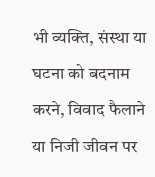भी व्यक्ति, संस्था या घटना को बदनाम करने, विवाद फैलाने या निजी जीवन पर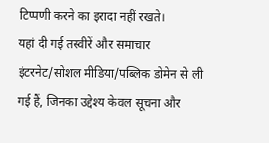टिप्पणी करने का इरादा नहीं रखते।
यहां दी गई तस्वीरें और समाचार इंटरनेट/सोशल मीडिया/पब्लिक डोमेन से ली गई हैं, जिनका उद्देश्य केवल सूचना और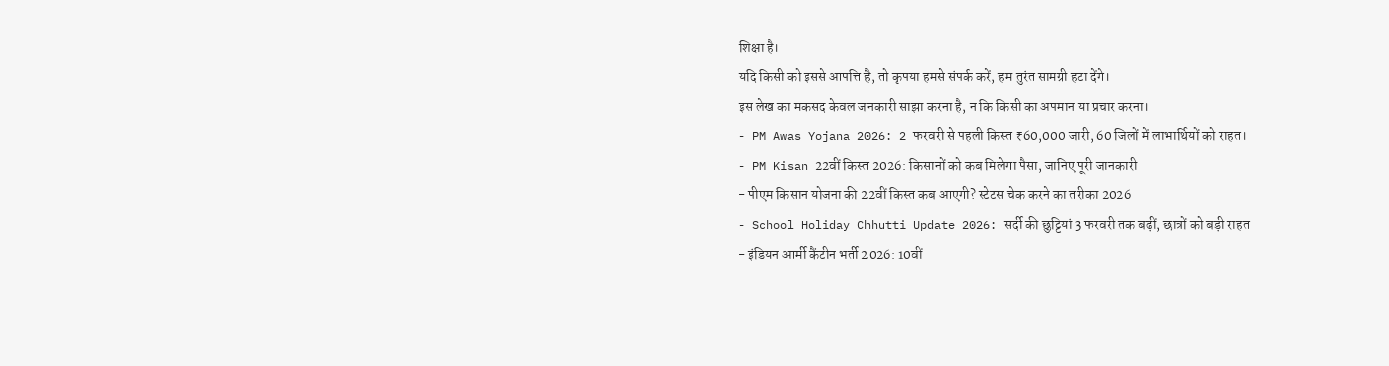शिक्षा है।
यदि किसी को इससे आपत्ति है, तो कृपया हमसे संपर्क करें, हम तुरंत सामग्री हटा देंगे।
इस लेख का मकसद केवल जनकारी साझा करना है, न कि किसी का अपमान या प्रचार करना।
- PM Awas Yojana 2026: 2 फरवरी से पहली किस्त ₹60,000 जारी, 60 जिलों में लाभार्थियों को राहत।
- PM Kisan 22वीं किस्त 2026: किसानों को कब मिलेगा पैसा, जानिए पूरी जानकारी
- पीएम किसान योजना की 22वीं किस्त कब आएगी? स्टेटस चेक करने का तरीका 2026
- School Holiday Chhutti Update 2026: सर्दी की छुट्टियां 3 फरवरी तक बढ़ीं, छात्रों को बड़ी राहत
- इंडियन आर्मी कैंटीन भर्ती 2026: 10वीं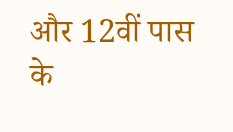और 12वीं पास के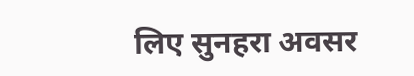लिए सुनहरा अवसर